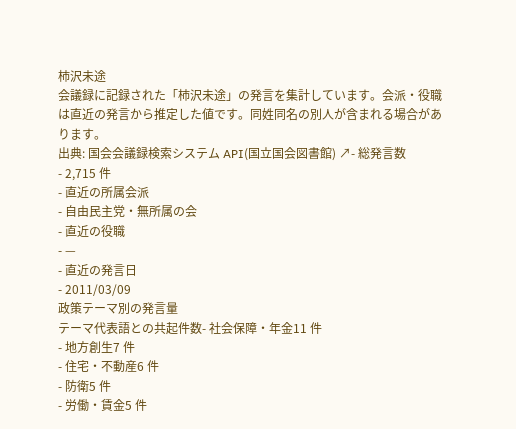柿沢未途
会議録に記録された「柿沢未途」の発言を集計しています。会派・役職は直近の発言から推定した値です。同姓同名の別人が含まれる場合があります。
出典: 国会会議録検索システム API(国立国会図書館) ↗- 総発言数
- 2,715 件
- 直近の所属会派
- 自由民主党・無所属の会
- 直近の役職
- —
- 直近の発言日
- 2011/03/09
政策テーマ別の発言量
テーマ代表語との共起件数- 社会保障・年金11 件
- 地方創生7 件
- 住宅・不動産6 件
- 防衛5 件
- 労働・賃金5 件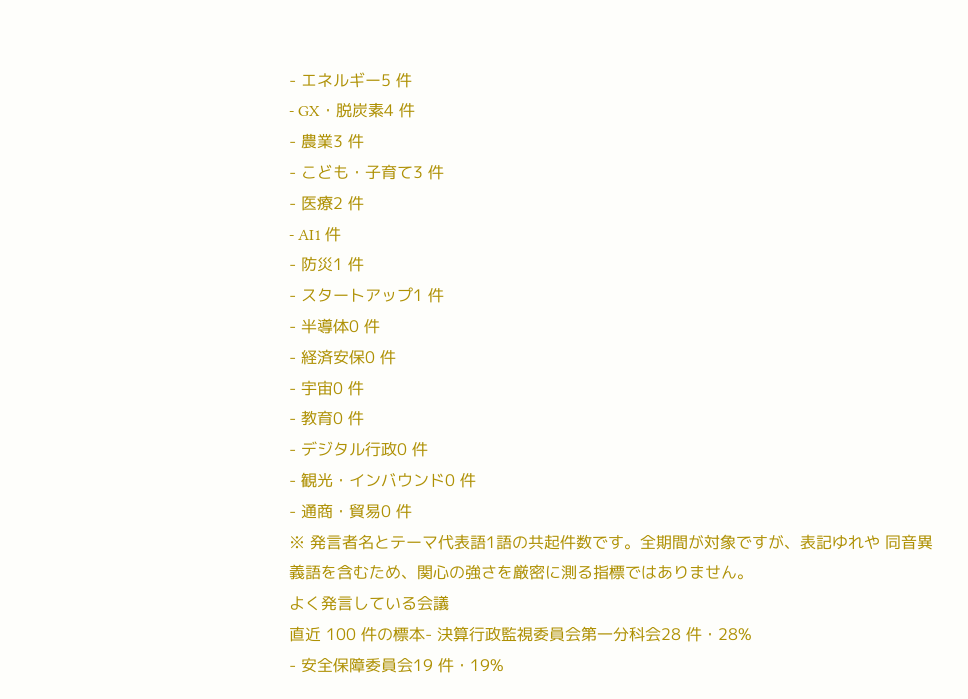- エネルギー5 件
- GX・脱炭素4 件
- 農業3 件
- こども・子育て3 件
- 医療2 件
- AI1 件
- 防災1 件
- スタートアップ1 件
- 半導体0 件
- 経済安保0 件
- 宇宙0 件
- 教育0 件
- デジタル行政0 件
- 観光・インバウンド0 件
- 通商・貿易0 件
※ 発言者名とテーマ代表語1語の共起件数です。全期間が対象ですが、表記ゆれや 同音異義語を含むため、関心の強さを厳密に測る指標ではありません。
よく発言している会議
直近 100 件の標本- 決算行政監視委員会第一分科会28 件・28%
- 安全保障委員会19 件・19%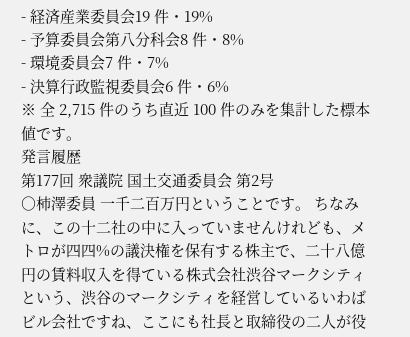- 経済産業委員会19 件・19%
- 予算委員会第八分科会8 件・8%
- 環境委員会7 件・7%
- 決算行政監視委員会6 件・6%
※ 全 2,715 件のうち直近 100 件のみを集計した標本値です。
発言履歴
第177回 衆議院 国土交通委員会 第2号
○柿澤委員 一千二百万円ということです。 ちなみに、この十二社の中に入っていませんけれども、メトロが四四%の議決権を保有する株主で、二十八億円の賃料収入を得ている株式会社渋谷マークシティという、渋谷のマークシティを経営しているいわばビル会社ですね、ここにも社長と取締役の二人が役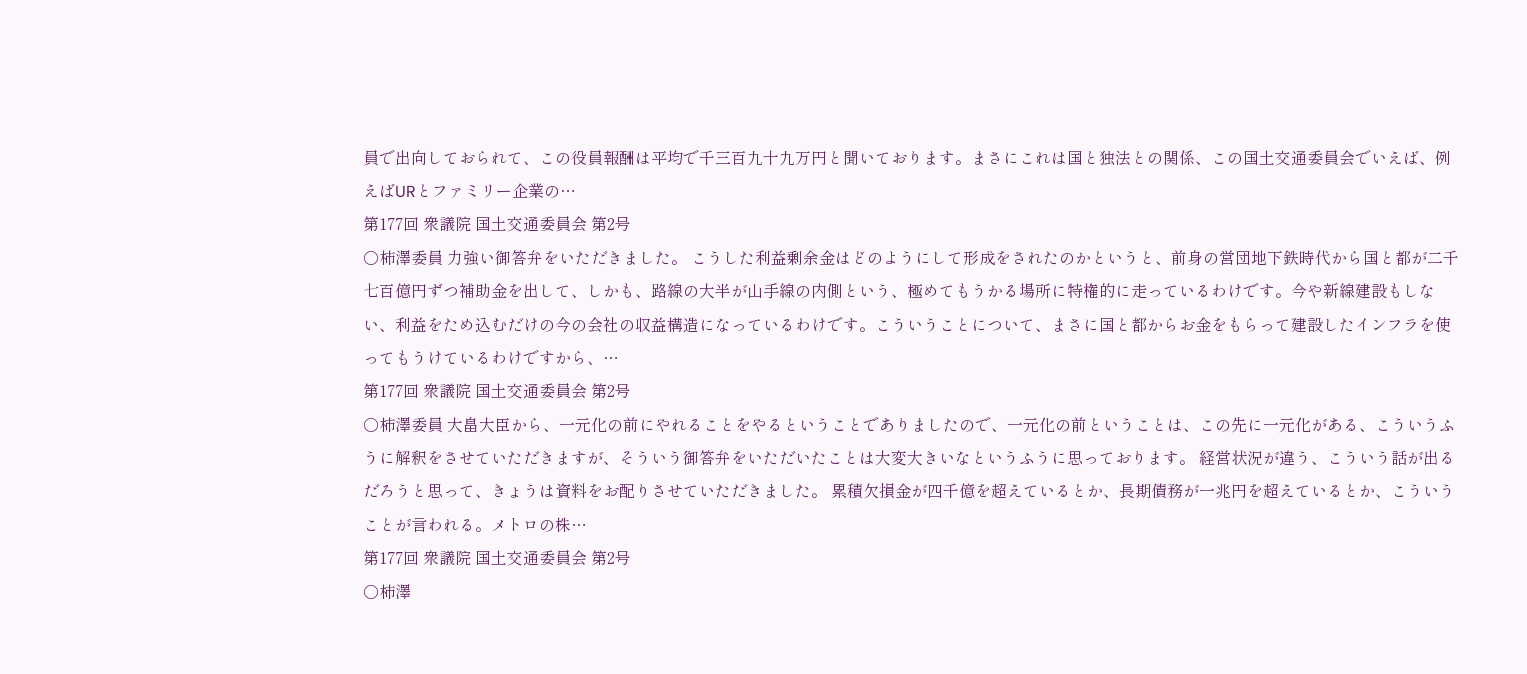員で出向しておられて、この役員報酬は平均で千三百九十九万円と聞いております。まさにこれは国と独法との関係、この国土交通委員会でいえば、例えばURとファミリー企業の…
第177回 衆議院 国土交通委員会 第2号
○柿澤委員 力強い御答弁をいただきました。 こうした利益剰余金はどのようにして形成をされたのかというと、前身の営団地下鉄時代から国と都が二千七百億円ずつ補助金を出して、しかも、路線の大半が山手線の内側という、極めてもうかる場所に特権的に走っているわけです。今や新線建設もしない、利益をため込むだけの今の会社の収益構造になっているわけです。こういうことについて、まさに国と都からお金をもらって建設したインフラを使ってもうけているわけですから、…
第177回 衆議院 国土交通委員会 第2号
○柿澤委員 大畠大臣から、一元化の前にやれることをやるということでありましたので、一元化の前ということは、この先に一元化がある、こういうふうに解釈をさせていただきますが、そういう御答弁をいただいたことは大変大きいなというふうに思っております。 経営状況が違う、こういう話が出るだろうと思って、きょうは資料をお配りさせていただきました。 累積欠損金が四千億を超えているとか、長期債務が一兆円を超えているとか、こういうことが言われる。メトロの株…
第177回 衆議院 国土交通委員会 第2号
○柿澤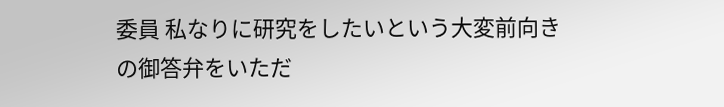委員 私なりに研究をしたいという大変前向きの御答弁をいただ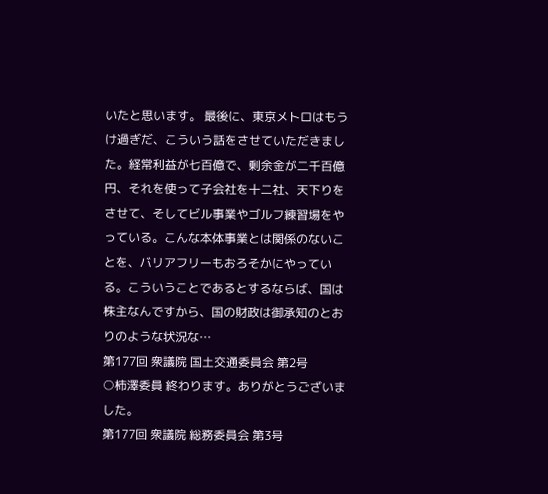いたと思います。 最後に、東京メトロはもうけ過ぎだ、こういう話をさせていただきました。経常利益が七百億で、剰余金が二千百億円、それを使って子会社を十二社、天下りをさせて、そしてビル事業やゴルフ練習場をやっている。こんな本体事業とは関係のないことを、バリアフリーもおろそかにやっている。こういうことであるとするならば、国は株主なんですから、国の財政は御承知のとおりのような状況な…
第177回 衆議院 国土交通委員会 第2号
○柿澤委員 終わります。ありがとうございました。
第177回 衆議院 総務委員会 第3号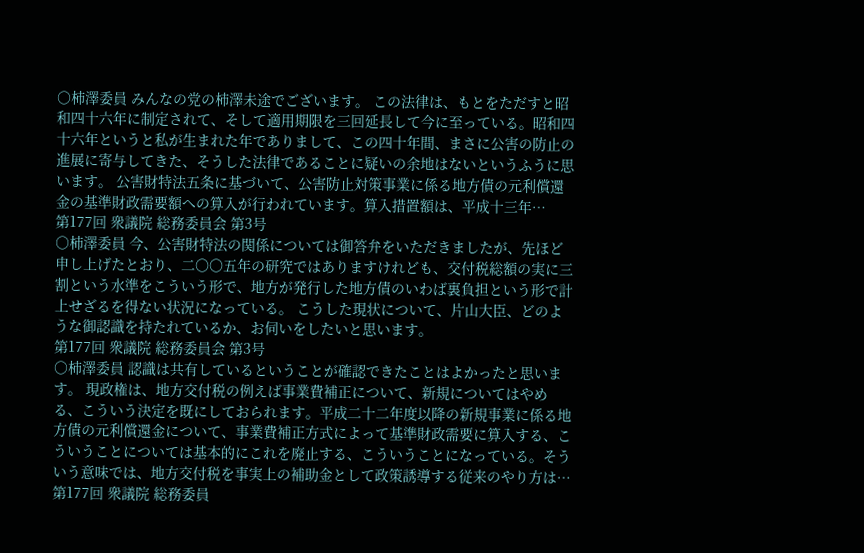○柿澤委員 みんなの党の柿澤未途でございます。 この法律は、もとをただすと昭和四十六年に制定されて、そして適用期限を三回延長して今に至っている。昭和四十六年というと私が生まれた年でありまして、この四十年間、まさに公害の防止の進展に寄与してきた、そうした法律であることに疑いの余地はないというふうに思います。 公害財特法五条に基づいて、公害防止対策事業に係る地方債の元利償還金の基準財政需要額への算入が行われています。算入措置額は、平成十三年…
第177回 衆議院 総務委員会 第3号
○柿澤委員 今、公害財特法の関係については御答弁をいただきましたが、先ほど申し上げたとおり、二〇〇五年の研究ではありますけれども、交付税総額の実に三割という水準をこういう形で、地方が発行した地方債のいわば裏負担という形で計上せざるを得ない状況になっている。 こうした現状について、片山大臣、どのような御認識を持たれているか、お伺いをしたいと思います。
第177回 衆議院 総務委員会 第3号
○柿澤委員 認識は共有しているということが確認できたことはよかったと思います。 現政権は、地方交付税の例えば事業費補正について、新規についてはやめる、こういう決定を既にしておられます。平成二十二年度以降の新規事業に係る地方債の元利償還金について、事業費補正方式によって基準財政需要に算入する、こういうことについては基本的にこれを廃止する、こういうことになっている。そういう意味では、地方交付税を事実上の補助金として政策誘導する従来のやり方は…
第177回 衆議院 総務委員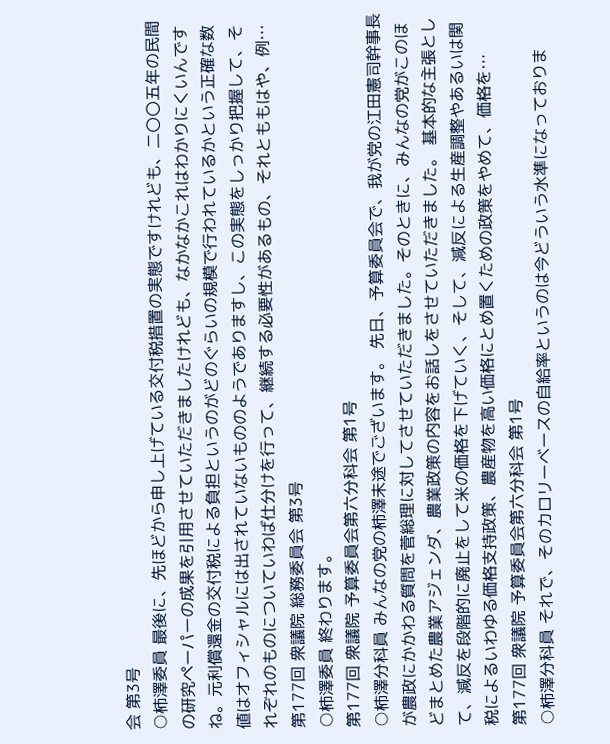会 第3号
○柿澤委員 最後に、先ほどから申し上げている交付税措置の実態ですけれども、二〇〇五年の民間の研究ペーパーの成果を引用させていただきましたけれども、なかなかこれはわかりにくいんですね。元利償還金の交付税による負担というのがどのぐらいの規模で行われているかという正確な数値はオフィシャルには出されていないもののようでありますし、この実態をしっかり把握して、それぞれのものについていわば仕分けを行って、継続する必要性があるもの、それとももはや、例…
第177回 衆議院 総務委員会 第3号
○柿澤委員 終わります。
第177回 衆議院 予算委員会第六分科会 第1号
○柿澤分科員 みんなの党の柿澤未途でございます。 先日、予算委員会で、我が党の江田憲司幹事長が農政にかかわる質問を菅総理に対してさせていただきました。そのときに、みんなの党がこのほどまとめた農業アジェンダ、農業政策の内容をお話しをさせていただきました。 基本的な主張として、減反を段階的に廃止をして米の価格を下げていく、そして、減反による生産調整やあるいは関税によるいわゆる価格支持政策、農産物を高い価格にとめ置くための政策をやめて、価格を…
第177回 衆議院 予算委員会第六分科会 第1号
○柿澤分科員 それで、そのカロリーベースの自給率というのは今どういう水準になっておりま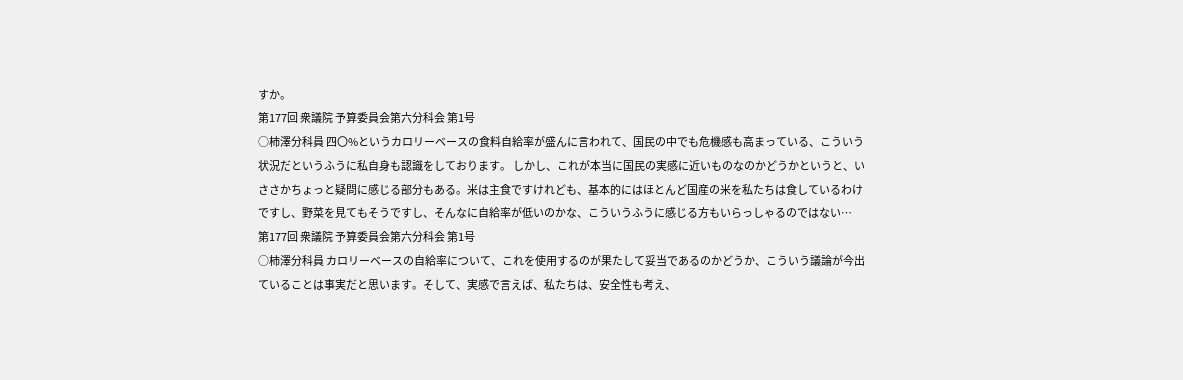すか。
第177回 衆議院 予算委員会第六分科会 第1号
○柿澤分科員 四〇%というカロリーベースの食料自給率が盛んに言われて、国民の中でも危機感も高まっている、こういう状況だというふうに私自身も認識をしております。 しかし、これが本当に国民の実感に近いものなのかどうかというと、いささかちょっと疑問に感じる部分もある。米は主食ですけれども、基本的にはほとんど国産の米を私たちは食しているわけですし、野菜を見てもそうですし、そんなに自給率が低いのかな、こういうふうに感じる方もいらっしゃるのではない…
第177回 衆議院 予算委員会第六分科会 第1号
○柿澤分科員 カロリーベースの自給率について、これを使用するのが果たして妥当であるのかどうか、こういう議論が今出ていることは事実だと思います。そして、実感で言えば、私たちは、安全性も考え、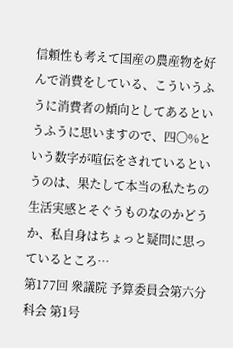信頼性も考えて国産の農産物を好んで消費をしている、こういうふうに消費者の傾向としてあるというふうに思いますので、四〇%という数字が喧伝をされているというのは、果たして本当の私たちの生活実感とそぐうものなのかどうか、私自身はちょっと疑問に思っているところ…
第177回 衆議院 予算委員会第六分科会 第1号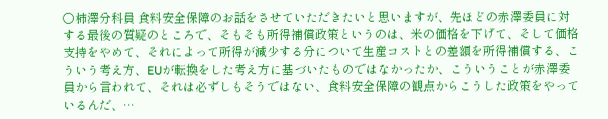○柿澤分科員 食料安全保障のお話をさせていただきたいと思いますが、先ほどの赤澤委員に対する最後の質疑のところで、そもそも所得補償政策というのは、米の価格を下げて、そして価格支持をやめて、それによって所得が減少する分について生産コストとの差額を所得補償する、こういう考え方、EUが転換をした考え方に基づいたものではなかったか、こういうことが赤澤委員から言われて、それは必ずしもそうではない、食料安全保障の観点からこうした政策をやっているんだ、…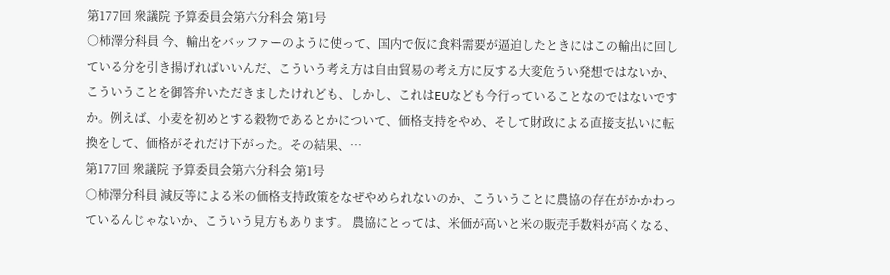第177回 衆議院 予算委員会第六分科会 第1号
○柿澤分科員 今、輸出をバッファーのように使って、国内で仮に食料需要が逼迫したときにはこの輸出に回している分を引き揚げればいいんだ、こういう考え方は自由貿易の考え方に反する大変危うい発想ではないか、こういうことを御答弁いただきましたけれども、しかし、これはEUなども今行っていることなのではないですか。例えば、小麦を初めとする穀物であるとかについて、価格支持をやめ、そして財政による直接支払いに転換をして、価格がそれだけ下がった。その結果、…
第177回 衆議院 予算委員会第六分科会 第1号
○柿澤分科員 減反等による米の価格支持政策をなぜやめられないのか、こういうことに農協の存在がかかわっているんじゃないか、こういう見方もあります。 農協にとっては、米価が高いと米の販売手数料が高くなる、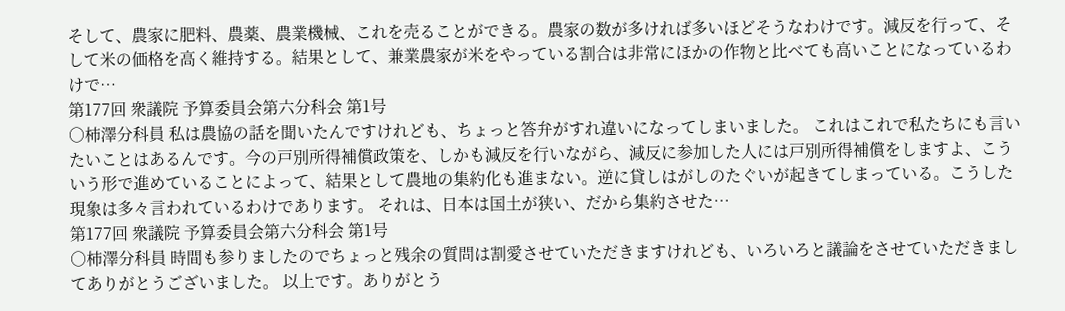そして、農家に肥料、農薬、農業機械、これを売ることができる。農家の数が多ければ多いほどそうなわけです。減反を行って、そして米の価格を高く維持する。結果として、兼業農家が米をやっている割合は非常にほかの作物と比べても高いことになっているわけで…
第177回 衆議院 予算委員会第六分科会 第1号
○柿澤分科員 私は農協の話を聞いたんですけれども、ちょっと答弁がすれ違いになってしまいました。 これはこれで私たちにも言いたいことはあるんです。今の戸別所得補償政策を、しかも減反を行いながら、減反に参加した人には戸別所得補償をしますよ、こういう形で進めていることによって、結果として農地の集約化も進まない。逆に貸しはがしのたぐいが起きてしまっている。こうした現象は多々言われているわけであります。 それは、日本は国土が狭い、だから集約させた…
第177回 衆議院 予算委員会第六分科会 第1号
○柿澤分科員 時間も参りましたのでちょっと残余の質問は割愛させていただきますけれども、いろいろと議論をさせていただきましてありがとうございました。 以上です。ありがとう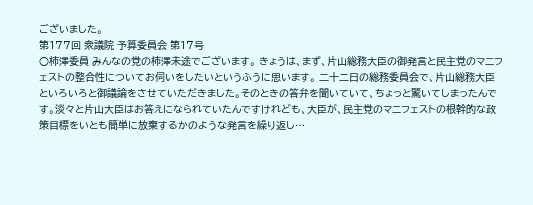ございました。
第177回 衆議院 予算委員会 第17号
○柿澤委員 みんなの党の柿澤未途でございます。 きょうは、まず、片山総務大臣の御発言と民主党のマニフェストの整合性についてお伺いをしたいというふうに思います。 二十二日の総務委員会で、片山総務大臣といろいろと御議論をさせていただきました。そのときの答弁を聞いていて、ちょっと驚いてしまったんです。淡々と片山大臣はお答えになられていたんですけれども、大臣が、民主党のマニフェストの根幹的な政策目標をいとも簡単に放棄するかのような発言を繰り返し…